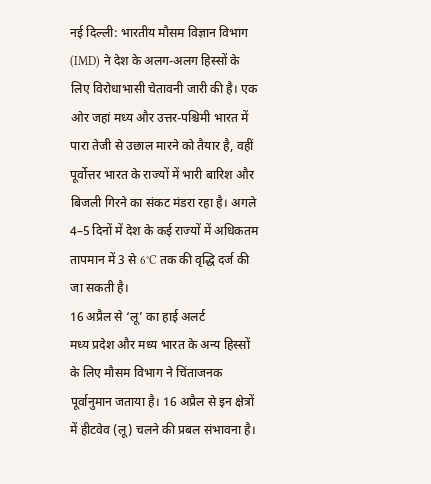नई दिल्ली: भारतीय मौसम विज्ञान विभाग (IMD) ने देश के अलग-अलग हिस्सों के लिए विरोधाभासी चेतावनी जारी की है। एक ओर जहां मध्य और उत्तर-पश्चिमी भारत में पारा तेजी से उछाल मारने को तैयार है, वहीं पूर्वोत्तर भारत के राज्यों में भारी बारिश और बिजली गिरने का संकट मंडरा रहा है। अगले 4–5 दिनों में देश के कई राज्यों में अधिकतम तापमान में 3 से 6°C तक की वृद्धि दर्ज की जा सकती है।
16 अप्रैल से ‘लू’ का हाई अलर्ट
मध्य प्रदेश और मध्य भारत के अन्य हिस्सों के लिए मौसम विभाग ने चिंताजनक पूर्वानुमान जताया है। 16 अप्रैल से इन क्षेत्रों में हीटवेव (लू) चलने की प्रबल संभावना है।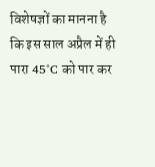विशेषज्ञों का मानना है कि इस साल अप्रैल में ही पारा 45°C को पार कर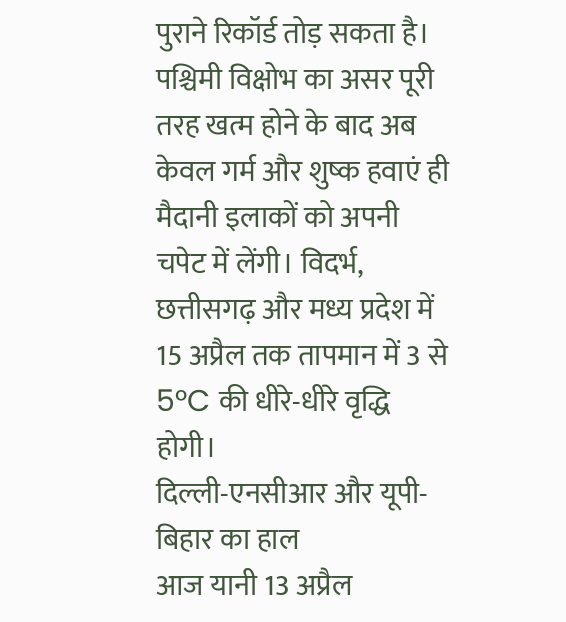पुराने रिकॉर्ड तोड़ सकता है।
पश्चिमी विक्षोभ का असर पूरी तरह खत्म होने के बाद अब केवल गर्म और शुष्क हवाएं ही मैदानी इलाकों को अपनी चपेट में लेंगी। विदर्भ, छत्तीसगढ़ और मध्य प्रदेश में 15 अप्रैल तक तापमान में 3 से 5°C की धीरे-धीरे वृद्धि होगी।
दिल्ली-एनसीआर और यूपी-बिहार का हाल
आज यानी 13 अप्रैल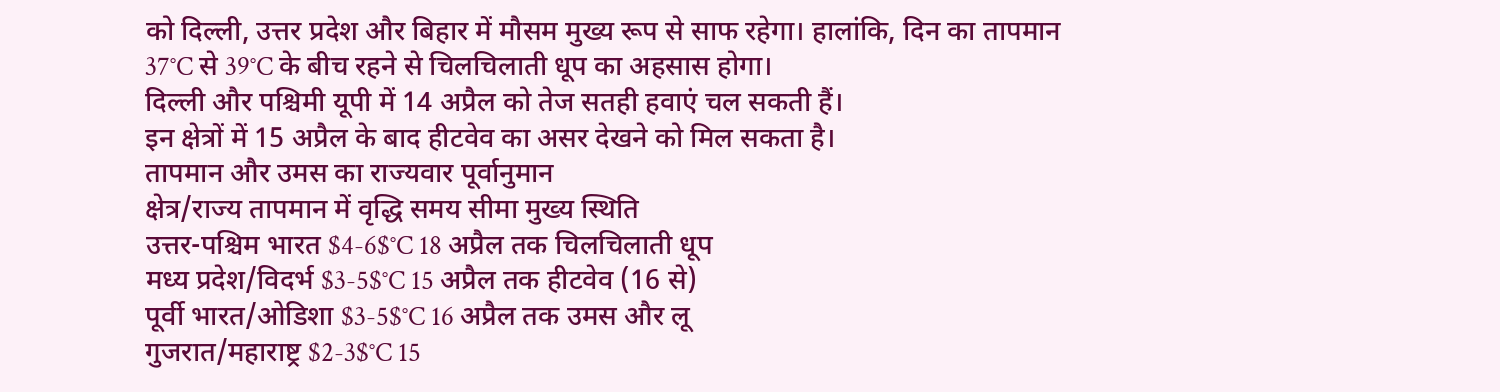को दिल्ली, उत्तर प्रदेश और बिहार में मौसम मुख्य रूप से साफ रहेगा। हालांकि, दिन का तापमान 37°C से 39°C के बीच रहने से चिलचिलाती धूप का अहसास होगा।
दिल्ली और पश्चिमी यूपी में 14 अप्रैल को तेज सतही हवाएं चल सकती हैं।
इन क्षेत्रों में 15 अप्रैल के बाद हीटवेव का असर देखने को मिल सकता है।
तापमान और उमस का राज्यवार पूर्वानुमान
क्षेत्र/राज्य तापमान में वृद्धि समय सीमा मुख्य स्थिति
उत्तर-पश्चिम भारत $4-6$°C 18 अप्रैल तक चिलचिलाती धूप
मध्य प्रदेश/विदर्भ $3-5$°C 15 अप्रैल तक हीटवेव (16 से)
पूर्वी भारत/ओडिशा $3-5$°C 16 अप्रैल तक उमस और लू
गुजरात/महाराष्ट्र $2-3$°C 15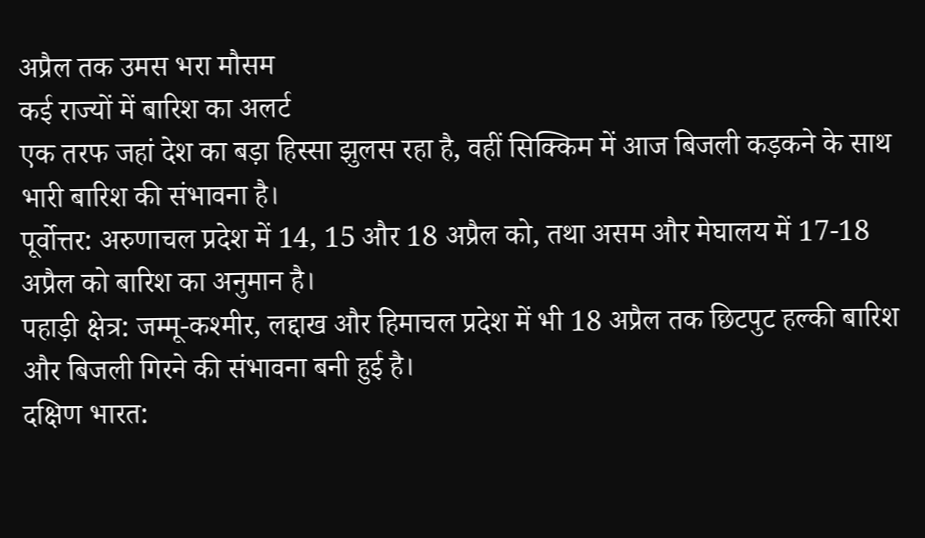अप्रैल तक उमस भरा मौसम
कई राज्यों में बारिश का अलर्ट
एक तरफ जहां देश का बड़ा हिस्सा झुलस रहा है, वहीं सिक्किम में आज बिजली कड़कने के साथ भारी बारिश की संभावना है।
पूर्वोत्तर: अरुणाचल प्रदेश में 14, 15 और 18 अप्रैल को, तथा असम और मेघालय में 17-18 अप्रैल को बारिश का अनुमान है।
पहाड़ी क्षेत्र: जम्मू-कश्मीर, लद्दाख और हिमाचल प्रदेश में भी 18 अप्रैल तक छिटपुट हल्की बारिश और बिजली गिरने की संभावना बनी हुई है।
दक्षिण भारत: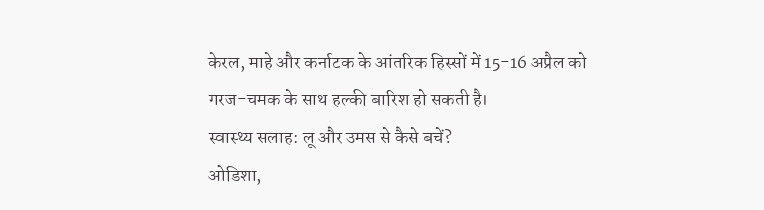केरल, माहे और कर्नाटक के आंतरिक हिस्सों में 15-16 अप्रैल को गरज-चमक के साथ हल्की बारिश हो सकती है।
स्वास्थ्य सलाह: लू और उमस से कैसे बचें?
ओडिशा,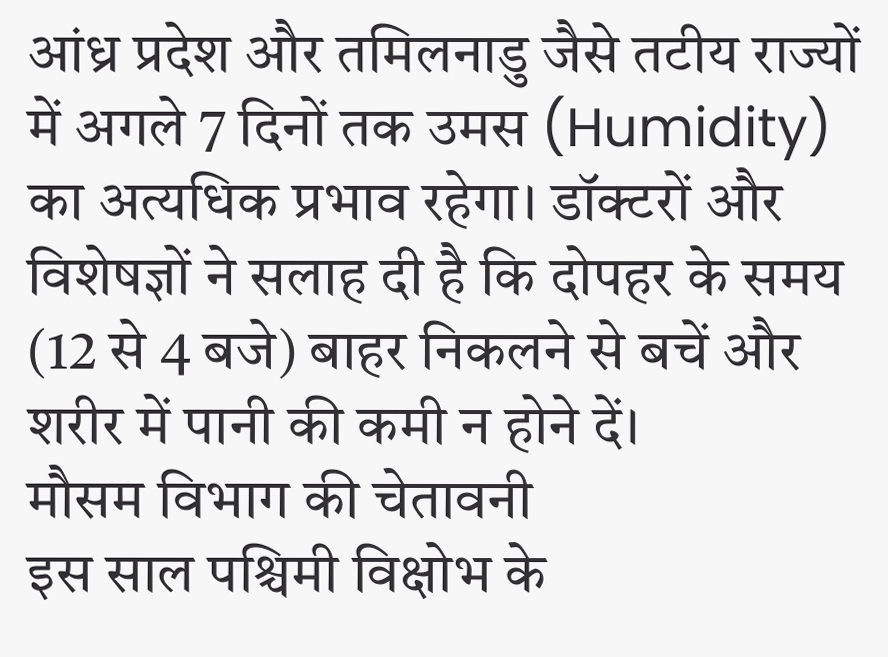आंध्र प्रदेश और तमिलनाडु जैसे तटीय राज्यों में अगले 7 दिनों तक उमस (Humidity) का अत्यधिक प्रभाव रहेगा। डॉक्टरों और विशेषज्ञों ने सलाह दी है कि दोपहर के समय (12 से 4 बजे) बाहर निकलने से बचें और शरीर में पानी की कमी न होने दें।
मौसम विभाग की चेतावनी
इस साल पश्चिमी विक्षोभ के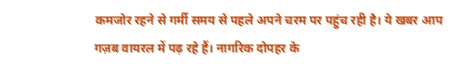कमजोर रहने से गर्मी समय से पहले अपने चरम पर पहुंच रही है। ये खबर आप गज़ब वायरल में पढ़ रहे हैं। नागरिक दोपहर के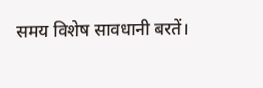समय विशेष सावधानी बरतें।